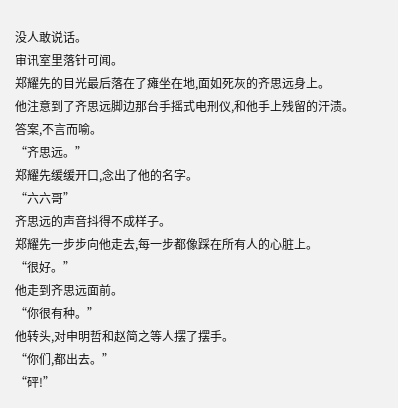没人敢说话。
审讯室里落针可闻。
郑耀先的目光最后落在了瘫坐在地,面如死灰的齐思远身上。
他注意到了齐思远脚边那台手摇式电刑仪,和他手上残留的汗渍。
答案,不言而喻。
“齐思远。”
郑耀先缓缓开口,念出了他的名字。
“六六哥”
齐思远的声音抖得不成样子。
郑耀先一步步向他走去,每一步都像踩在所有人的心脏上。
“很好。”
他走到齐思远面前。
“你很有种。”
他转头,对申明哲和赵简之等人摆了摆手。
“你们,都出去。”
“砰!”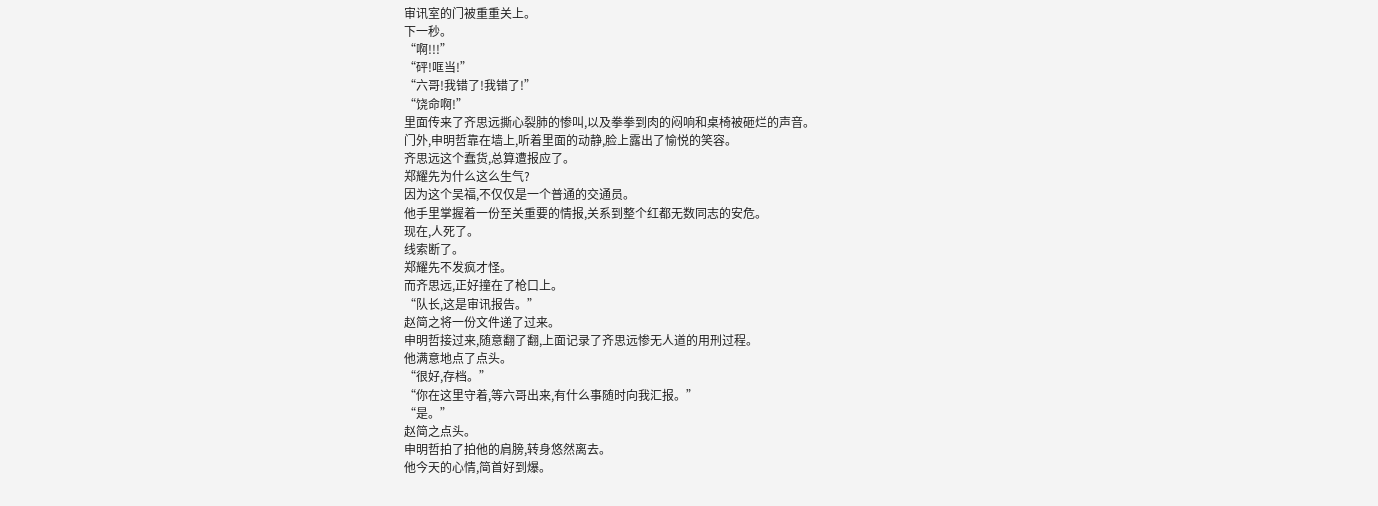审讯室的门被重重关上。
下一秒。
“啊!!!”
“砰!哐当!”
“六哥!我错了!我错了!”
“饶命啊!”
里面传来了齐思远撕心裂肺的惨叫,以及拳拳到肉的闷响和桌椅被砸烂的声音。
门外,申明哲靠在墙上,听着里面的动静,脸上露出了愉悦的笑容。
齐思远这个蠢货,总算遭报应了。
郑耀先为什么这么生气?
因为这个吴福,不仅仅是一个普通的交通员。
他手里掌握着一份至关重要的情报,关系到整个红都无数同志的安危。
现在,人死了。
线索断了。
郑耀先不发疯才怪。
而齐思远,正好撞在了枪口上。
“队长,这是审讯报告。”
赵简之将一份文件递了过来。
申明哲接过来,随意翻了翻,上面记录了齐思远惨无人道的用刑过程。
他满意地点了点头。
“很好,存档。”
“你在这里守着,等六哥出来,有什么事随时向我汇报。”
“是。”
赵简之点头。
申明哲拍了拍他的肩膀,转身悠然离去。
他今天的心情,简首好到爆。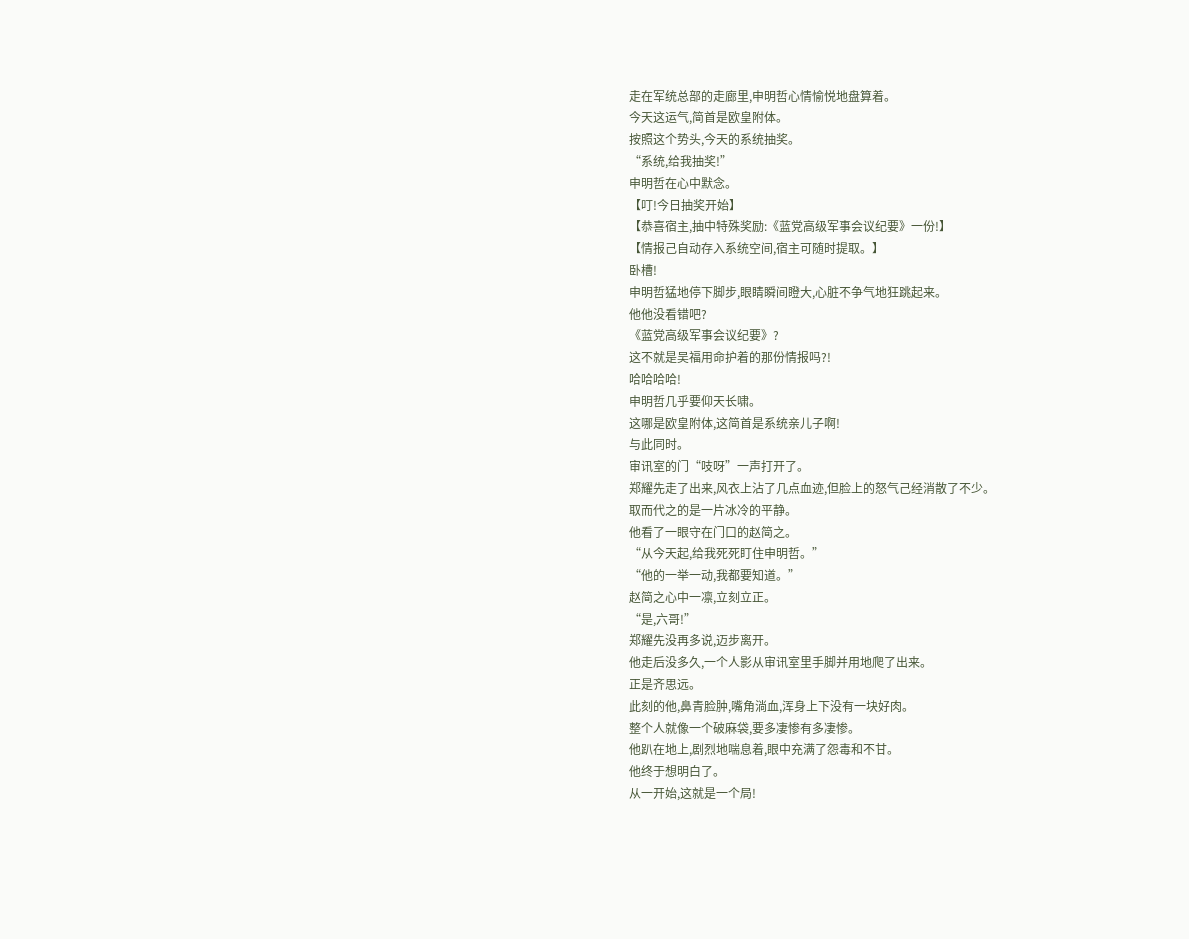走在军统总部的走廊里,申明哲心情愉悦地盘算着。
今天这运气,简首是欧皇附体。
按照这个势头,今天的系统抽奖。
“系统,给我抽奖!”
申明哲在心中默念。
【叮!今日抽奖开始】
【恭喜宿主,抽中特殊奖励:《蓝党高级军事会议纪要》一份!】
【情报己自动存入系统空间,宿主可随时提取。】
卧槽!
申明哲猛地停下脚步,眼睛瞬间瞪大,心脏不争气地狂跳起来。
他他没看错吧?
《蓝党高级军事会议纪要》?
这不就是吴福用命护着的那份情报吗?!
哈哈哈哈!
申明哲几乎要仰天长啸。
这哪是欧皇附体,这简首是系统亲儿子啊!
与此同时。
审讯室的门“吱呀”一声打开了。
郑耀先走了出来,风衣上沾了几点血迹,但脸上的怒气己经消散了不少。
取而代之的是一片冰冷的平静。
他看了一眼守在门口的赵简之。
“从今天起,给我死死盯住申明哲。”
“他的一举一动,我都要知道。”
赵简之心中一凛,立刻立正。
“是,六哥!”
郑耀先没再多说,迈步离开。
他走后没多久,一个人影从审讯室里手脚并用地爬了出来。
正是齐思远。
此刻的他,鼻青脸肿,嘴角淌血,浑身上下没有一块好肉。
整个人就像一个破麻袋,要多凄惨有多凄惨。
他趴在地上,剧烈地喘息着,眼中充满了怨毒和不甘。
他终于想明白了。
从一开始,这就是一个局!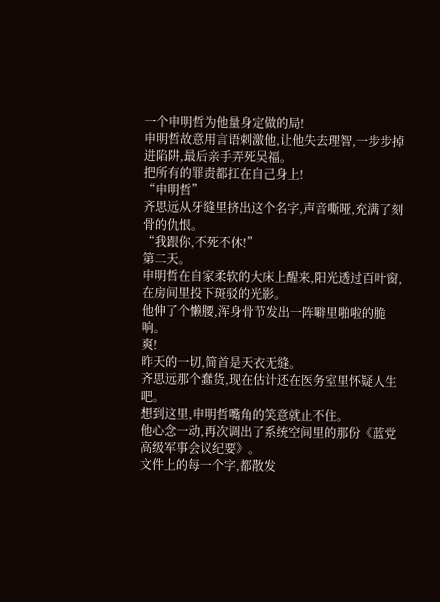一个申明哲为他量身定做的局!
申明哲故意用言语刺激他,让他失去理智,一步步掉进陷阱,最后亲手弄死吴福。
把所有的罪责都扛在自己身上!
“申明哲”
齐思远从牙缝里挤出这个名字,声音嘶哑,充满了刻骨的仇恨。
“我跟你,不死不休!”
第二天。
申明哲在自家柔软的大床上醒来,阳光透过百叶窗,在房间里投下斑驳的光影。
他伸了个懒腰,浑身骨节发出一阵噼里啪啦的脆响。
爽!
昨天的一切,简首是天衣无缝。
齐思远那个蠢货,现在估计还在医务室里怀疑人生吧。
想到这里,申明哲嘴角的笑意就止不住。
他心念一动,再次调出了系统空间里的那份《蓝党高级军事会议纪要》。
文件上的每一个字,都散发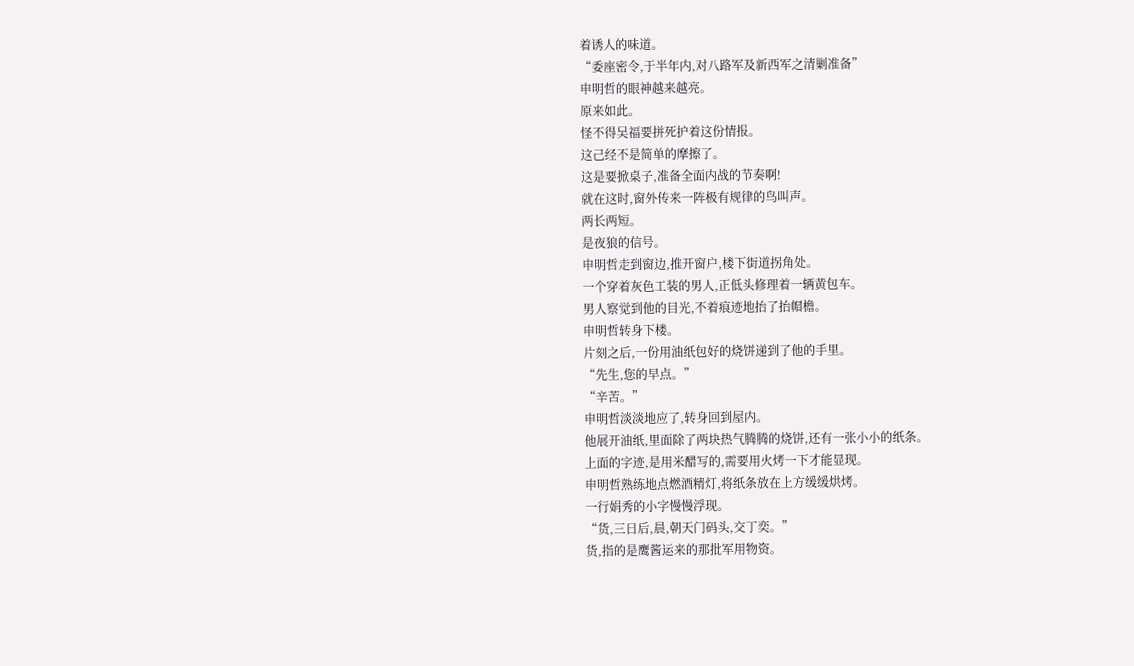着诱人的味道。
“委座密令,于半年内,对八路军及新西军之清剿准备”
申明哲的眼神越来越亮。
原来如此。
怪不得吴福要拼死护着这份情报。
这己经不是简单的摩擦了。
这是要掀桌子,准备全面内战的节奏啊!
就在这时,窗外传来一阵极有规律的鸟叫声。
两长两短。
是夜狼的信号。
申明哲走到窗边,推开窗户,楼下街道拐角处。
一个穿着灰色工装的男人,正低头修理着一辆黄包车。
男人察觉到他的目光,不着痕迹地抬了抬帽檐。
申明哲转身下楼。
片刻之后,一份用油纸包好的烧饼递到了他的手里。
“先生,您的早点。”
“辛苦。”
申明哲淡淡地应了,转身回到屋内。
他展开油纸,里面除了两块热气腾腾的烧饼,还有一张小小的纸条。
上面的字迹,是用米醋写的,需要用火烤一下才能显现。
申明哲熟练地点燃酒精灯,将纸条放在上方缓缓烘烤。
一行娟秀的小字慢慢浮现。
“货,三日后,晨,朝天门码头,交丁奕。”
货,指的是鹰酱运来的那批军用物资。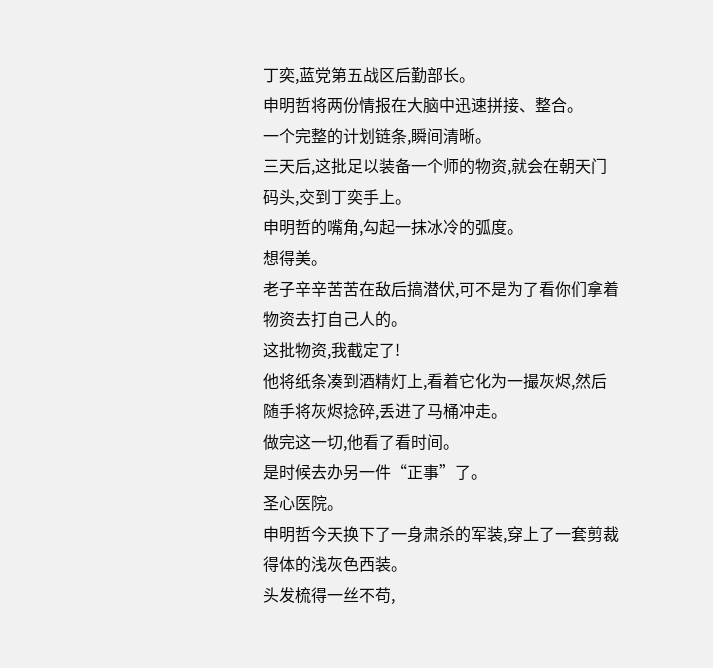丁奕,蓝党第五战区后勤部长。
申明哲将两份情报在大脑中迅速拼接、整合。
一个完整的计划链条,瞬间清晰。
三天后,这批足以装备一个师的物资,就会在朝天门码头,交到丁奕手上。
申明哲的嘴角,勾起一抹冰冷的弧度。
想得美。
老子辛辛苦苦在敌后搞潜伏,可不是为了看你们拿着物资去打自己人的。
这批物资,我截定了!
他将纸条凑到酒精灯上,看着它化为一撮灰烬,然后随手将灰烬捻碎,丢进了马桶冲走。
做完这一切,他看了看时间。
是时候去办另一件“正事”了。
圣心医院。
申明哲今天换下了一身肃杀的军装,穿上了一套剪裁得体的浅灰色西装。
头发梳得一丝不苟,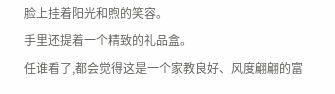脸上挂着阳光和煦的笑容。
手里还提着一个精致的礼品盒。
任谁看了,都会觉得这是一个家教良好、风度翩翩的富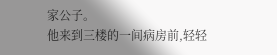家公子。
他来到三楼的一间病房前,轻轻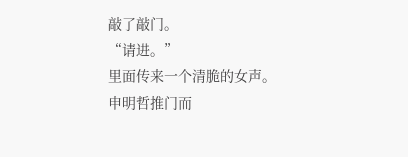敲了敲门。
“请进。”
里面传来一个清脆的女声。
申明哲推门而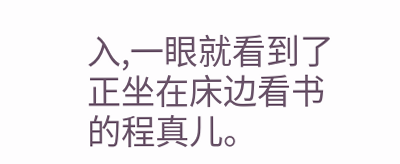入,一眼就看到了正坐在床边看书的程真儿。